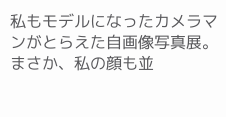私もモデルになったカメラマンがとらえた自画像写真展。 まさか、私の顔も並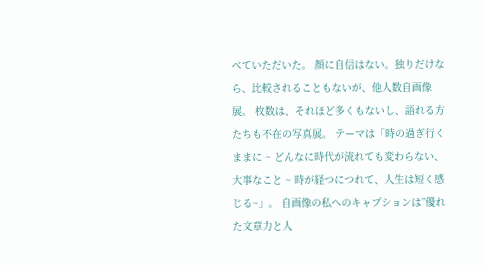べていただいた。 顔に自信はない。独りだけなら、比較されることもないが、他人数自画像展。 枚数は、それほど多くもないし、語れる方たちも不在の写真展。 テーマは「時の過ぎ行くままに ~ どんなに時代が流れても変わらない、大事なこと ~ 時が経つにつれて、人生は短く感じる~」。 自画像の私へのキャプションは”優れた文章力と人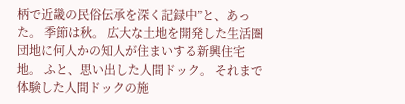柄で近畿の民俗伝承を深く記録中”と、あった。 季節は秋。 広大な土地を開発した生活圏団地に何人かの知人が住まいする新興住宅地。 ふと、思い出した人間ドック。 それまで体験した人間ドックの施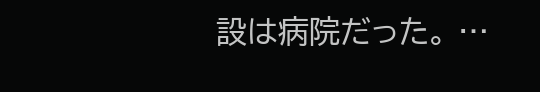設は病院だった。 …